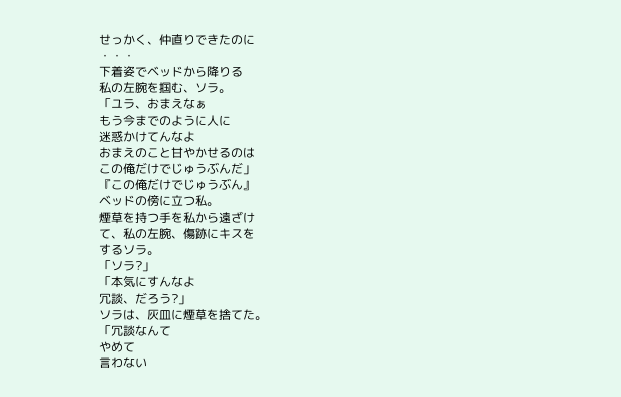せっかく、仲直りできたのに
・・・
下着姿でベッドから降りる
私の左腕を掴む、ソラ。
「ユラ、おまえなぁ
もう今までのように人に
迷惑かけてんなよ
おまえのこと甘やかせるのは
この俺だけでじゅうぶんだ」
『この俺だけでじゅうぶん』
ベッドの傍に立つ私。
煙草を持つ手を私から遠ざけ
て、私の左腕、傷跡にキスを
するソラ。
「ソラ?」
「本気にすんなよ
冗談、だろう?」
ソラは、灰皿に煙草を捨てた。
「冗談なんて
やめて
言わない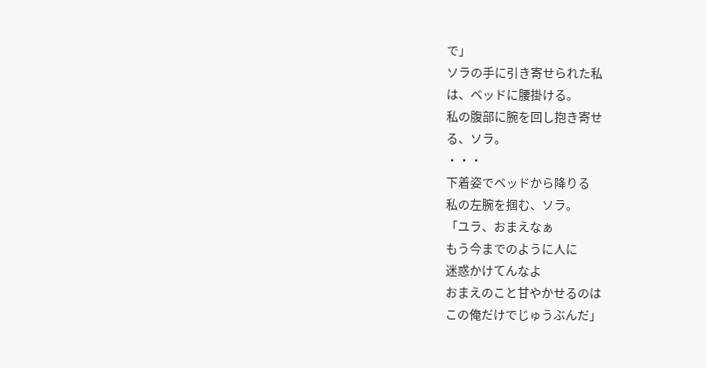で」
ソラの手に引き寄せられた私
は、ベッドに腰掛ける。
私の腹部に腕を回し抱き寄せ
る、ソラ。
・・・
下着姿でベッドから降りる
私の左腕を掴む、ソラ。
「ユラ、おまえなぁ
もう今までのように人に
迷惑かけてんなよ
おまえのこと甘やかせるのは
この俺だけでじゅうぶんだ」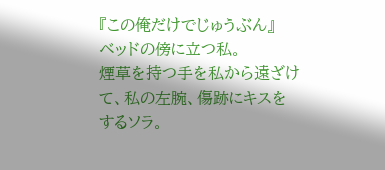『この俺だけでじゅうぶん』
ベッドの傍に立つ私。
煙草を持つ手を私から遠ざけ
て、私の左腕、傷跡にキスを
するソラ。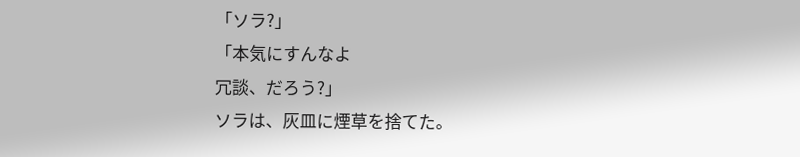「ソラ?」
「本気にすんなよ
冗談、だろう?」
ソラは、灰皿に煙草を捨てた。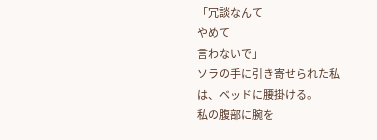「冗談なんて
やめて
言わないで」
ソラの手に引き寄せられた私
は、ベッドに腰掛ける。
私の腹部に腕を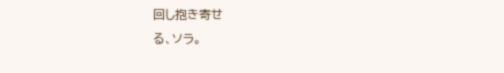回し抱き寄せ
る、ソラ。